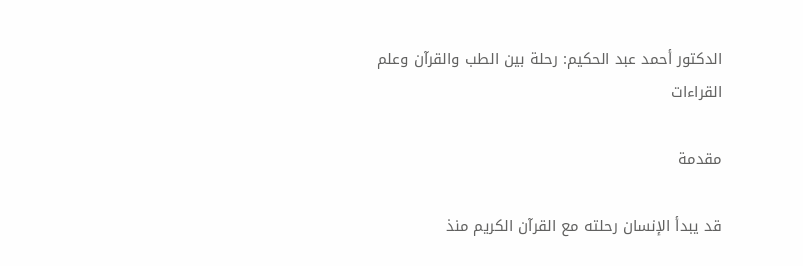الدكتور أحمد عبد الحكيم: رحلة بين الطب والقرآن وعلم القراءات

مقدمة

قد يبدأ الإنسان رحلته مع القرآن الكريم منذ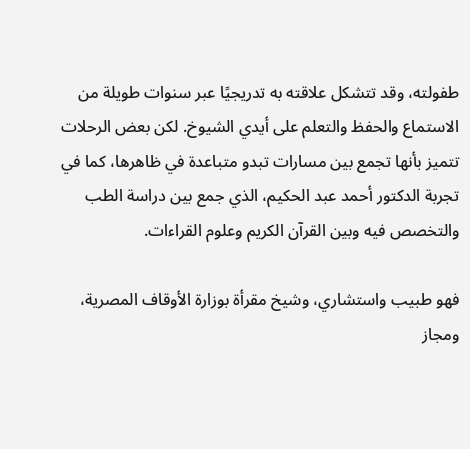طفولته، وقد تتشكل علاقته به تدريجيًا عبر سنوات طويلة من الاستماع والحفظ والتعلم على أيدي الشيوخ. لكن بعض الرحلات تتميز بأنها تجمع بين مسارات تبدو متباعدة في ظاهرها، كما في تجربة الدكتور أحمد عبد الحكيم، الذي جمع بين دراسة الطب والتخصص فيه وبين القرآن الكريم وعلوم القراءات.

فهو طبيب واستشاري، وشيخ مقرأة بوزارة الأوقاف المصرية، ومجاز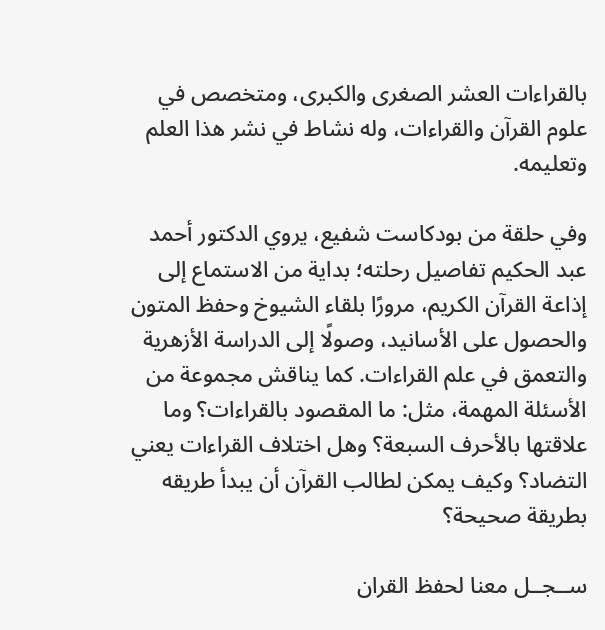بالقراءات العشر الصغرى والكبرى، ومتخصص في علوم القرآن والقراءات، وله نشاط في نشر هذا العلم وتعليمه.

وفي حلقة من بودكاست شفيع، يروي الدكتور أحمد عبد الحكيم تفاصيل رحلته؛ بداية من الاستماع إلى إذاعة القرآن الكريم، مرورًا بلقاء الشيوخ وحفظ المتون والحصول على الأسانيد، وصولًا إلى الدراسة الأزهرية والتعمق في علم القراءات. كما يناقش مجموعة من الأسئلة المهمة، مثل: ما المقصود بالقراءات؟ وما علاقتها بالأحرف السبعة؟ وهل اختلاف القراءات يعني التضاد؟ وكيف يمكن لطالب القرآن أن يبدأ طريقه بطريقة صحيحة؟

ســجــل معنا لحفظ القران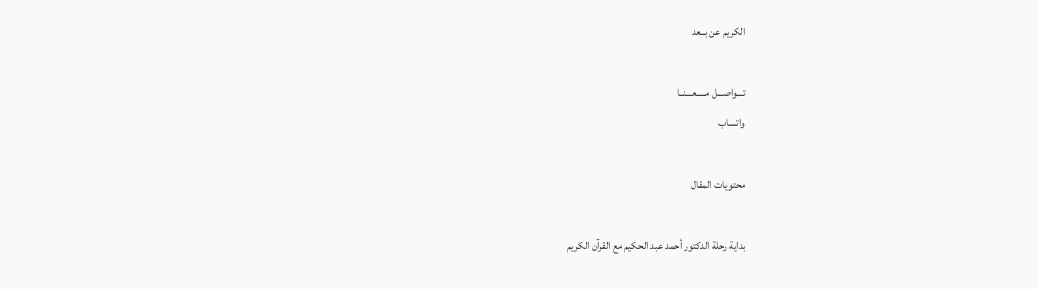الكريم عن بــعد

تـــواصـــل مـــــعـــنــا
واتساب

محتويات المقال

بداية رحلة الدكتور أحمد عبد الحكيم مع القرآن الكريم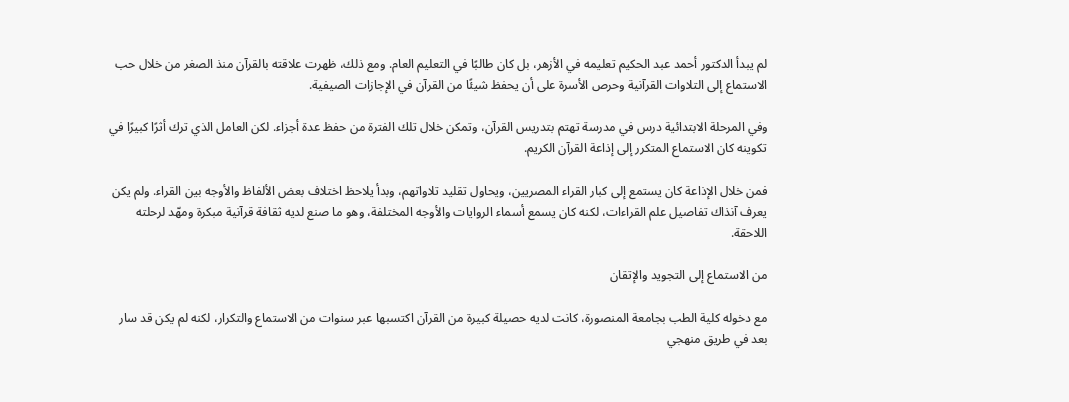لم يبدأ الدكتور أحمد عبد الحكيم تعليمه في الأزهر، بل كان طالبًا في التعليم العام. ومع ذلك، ظهرت علاقته بالقرآن منذ الصغر من خلال حب الاستماع إلى التلاوات القرآنية وحرص الأسرة على أن يحفظ شيئًا من القرآن في الإجازات الصيفية.

وفي المرحلة الابتدائية درس في مدرسة تهتم بتدريس القرآن، وتمكن خلال تلك الفترة من حفظ عدة أجزاء. لكن العامل الذي ترك أثرًا كبيرًا في تكوينه كان الاستماع المتكرر إلى إذاعة القرآن الكريم.

فمن خلال الإذاعة كان يستمع إلى كبار القراء المصريين، ويحاول تقليد تلاواتهم، وبدأ يلاحظ اختلاف بعض الألفاظ والأوجه بين القراء. ولم يكن يعرف آنذاك تفاصيل علم القراءات، لكنه كان يسمع أسماء الروايات والأوجه المختلفة، وهو ما صنع لديه ثقافة قرآنية مبكرة ومهّد لرحلته اللاحقة.

من الاستماع إلى التجويد والإتقان

مع دخوله كلية الطب بجامعة المنصورة، كانت لديه حصيلة كبيرة من القرآن اكتسبها عبر سنوات من الاستماع والتكرار، لكنه لم يكن قد سار بعد في طريق منهجي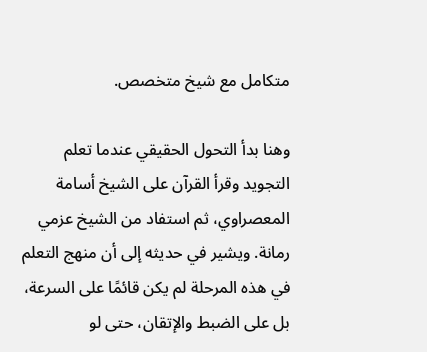متكامل مع شيخ متخصص.

وهنا بدأ التحول الحقيقي عندما تعلم التجويد وقرأ القرآن على الشيخ أسامة المعصراوي، ثم استفاد من الشيخ عزمي رمانة. ويشير في حديثه إلى أن منهج التعلم في هذه المرحلة لم يكن قائمًا على السرعة، بل على الضبط والإتقان، حتى لو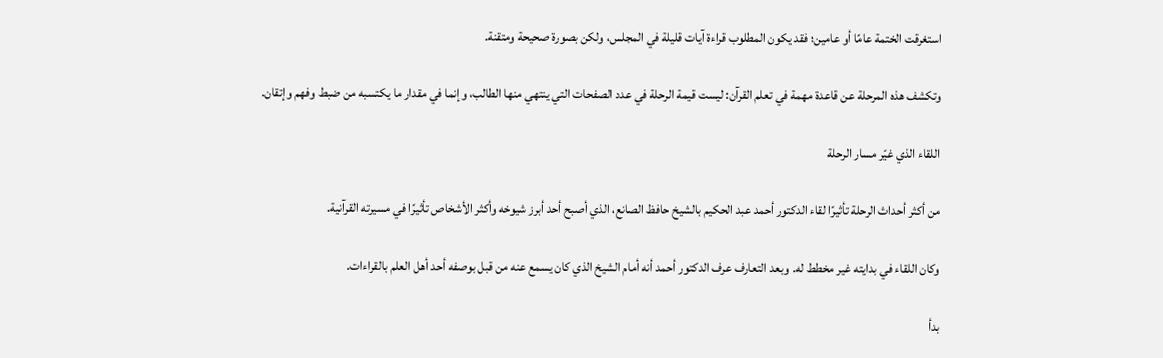استغرقت الختمة عامًا أو عامين؛ فقد يكون المطلوب قراءة آيات قليلة في المجلس، ولكن بصورة صحيحة ومتقنة.

وتكشف هذه المرحلة عن قاعدة مهمة في تعلم القرآن: ليست قيمة الرحلة في عدد الصفحات التي ينتهي منها الطالب، وإنما في مقدار ما يكتسبه من ضبط وفهم وإتقان.

اللقاء الذي غيّر مسار الرحلة

من أكثر أحداث الرحلة تأثيرًا لقاء الدكتور أحمد عبد الحكيم بالشيخ حافظ الصانع، الذي أصبح أحد أبرز شيوخه وأكثر الأشخاص تأثيرًا في مسيرته القرآنية.

وكان اللقاء في بدايته غير مخطط له. وبعد التعارف عرف الدكتور أحمد أنه أمام الشيخ الذي كان يسمع عنه من قبل بوصفه أحد أهل العلم بالقراءات.

بدأ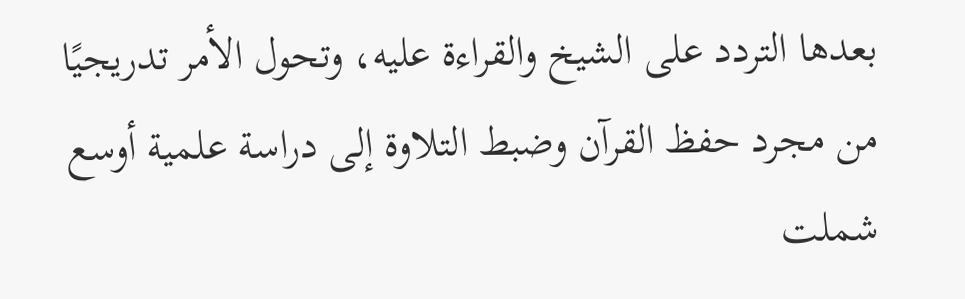بعدها التردد على الشيخ والقراءة عليه، وتحول الأمر تدريجيًا من مجرد حفظ القرآن وضبط التلاوة إلى دراسة علمية أوسع شملت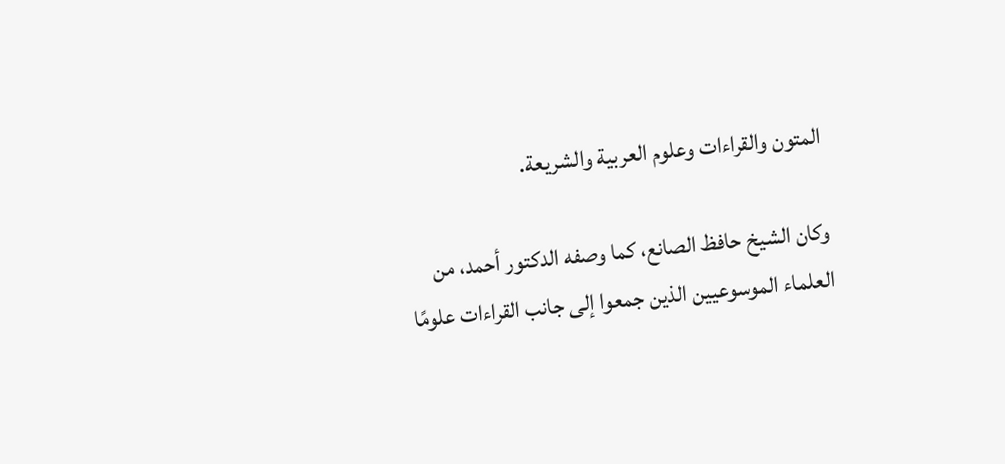المتون والقراءات وعلوم العربية والشريعة.

وكان الشيخ حافظ الصانع، كما وصفه الدكتور أحمد، من العلماء الموسوعيين الذين جمعوا إلى جانب القراءات علومًا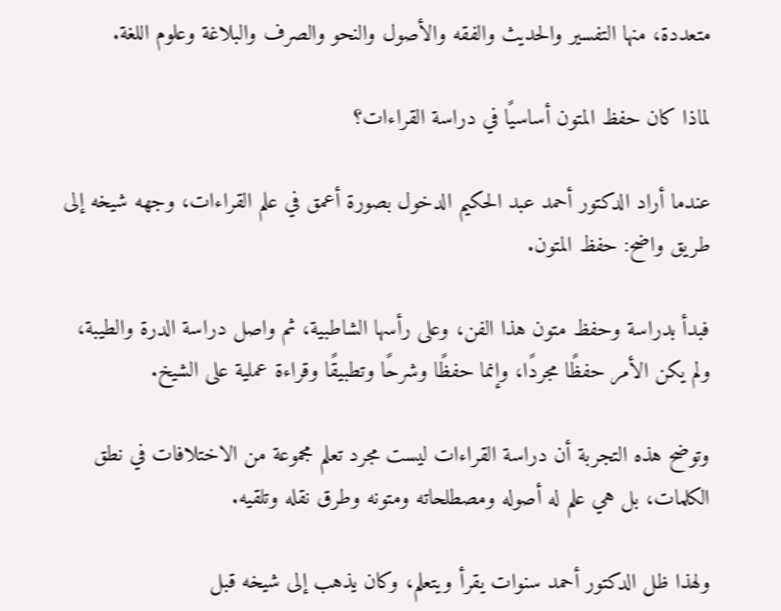متعددة، منها التفسير والحديث والفقه والأصول والنحو والصرف والبلاغة وعلوم اللغة.

لماذا كان حفظ المتون أساسيًا في دراسة القراءات؟

عندما أراد الدكتور أحمد عبد الحكيم الدخول بصورة أعمق في علم القراءات، وجهه شيخه إلى طريق واضح: حفظ المتون.

فبدأ بدراسة وحفظ متون هذا الفن، وعلى رأسها الشاطبية، ثم واصل دراسة الدرة والطيبة، ولم يكن الأمر حفظًا مجردًا، وإنما حفظًا وشرحًا وتطبيقًا وقراءة عملية على الشيخ.

وتوضح هذه التجربة أن دراسة القراءات ليست مجرد تعلم مجموعة من الاختلافات في نطق الكلمات، بل هي علم له أصوله ومصطلحاته ومتونه وطرق نقله وتلقيه.

ولهذا ظل الدكتور أحمد سنوات يقرأ ويتعلم، وكان يذهب إلى شيخه قبل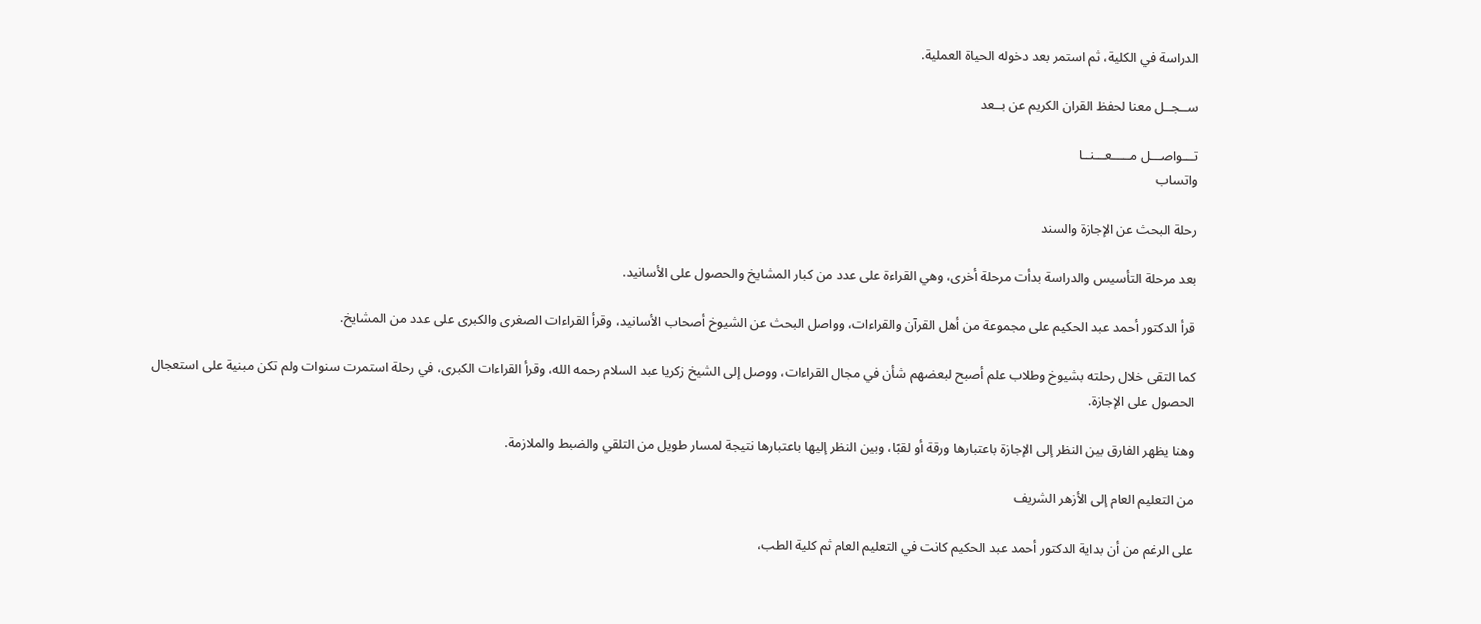الدراسة في الكلية، ثم استمر بعد دخوله الحياة العملية.

ســجــل معنا لحفظ القران الكريم عن بــعد

تـــواصـــل مـــــعـــنــا
واتساب

رحلة البحث عن الإجازة والسند

بعد مرحلة التأسيس والدراسة بدأت مرحلة أخرى، وهي القراءة على عدد من كبار المشايخ والحصول على الأسانيد.

قرأ الدكتور أحمد عبد الحكيم على مجموعة من أهل القرآن والقراءات، وواصل البحث عن الشيوخ أصحاب الأسانيد، وقرأ القراءات الصغرى والكبرى على عدد من المشايخ.

كما التقى خلال رحلته بشيوخ وطلاب علم أصبح لبعضهم شأن في مجال القراءات، ووصل إلى الشيخ زكريا عبد السلام رحمه الله، وقرأ القراءات الكبرى، في رحلة استمرت سنوات ولم تكن مبنية على استعجال الحصول على الإجازة.

وهنا يظهر الفارق بين النظر إلى الإجازة باعتبارها ورقة أو لقبًا، وبين النظر إليها باعتبارها نتيجة لمسار طويل من التلقي والضبط والملازمة.

من التعليم العام إلى الأزهر الشريف

على الرغم من أن بداية الدكتور أحمد عبد الحكيم كانت في التعليم العام ثم كلية الطب،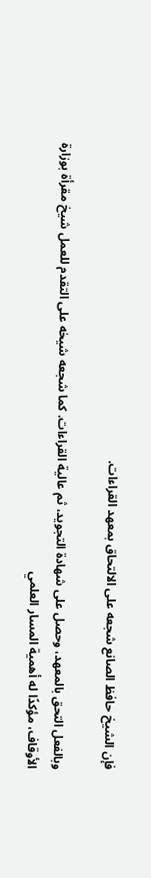فإن الشيخ حافظ الصانع شجعه على الالتحاق بمعهد القراءات.

وبالفعل التحق بالمعهد، وحصل على شهادة التجويد، ثم عالية القراءات. كما شجعه شيخه على التقدم للعمل شيخ مقرأة بوزارة الأوقاف، مؤكدًا له أهمية المسار العلمي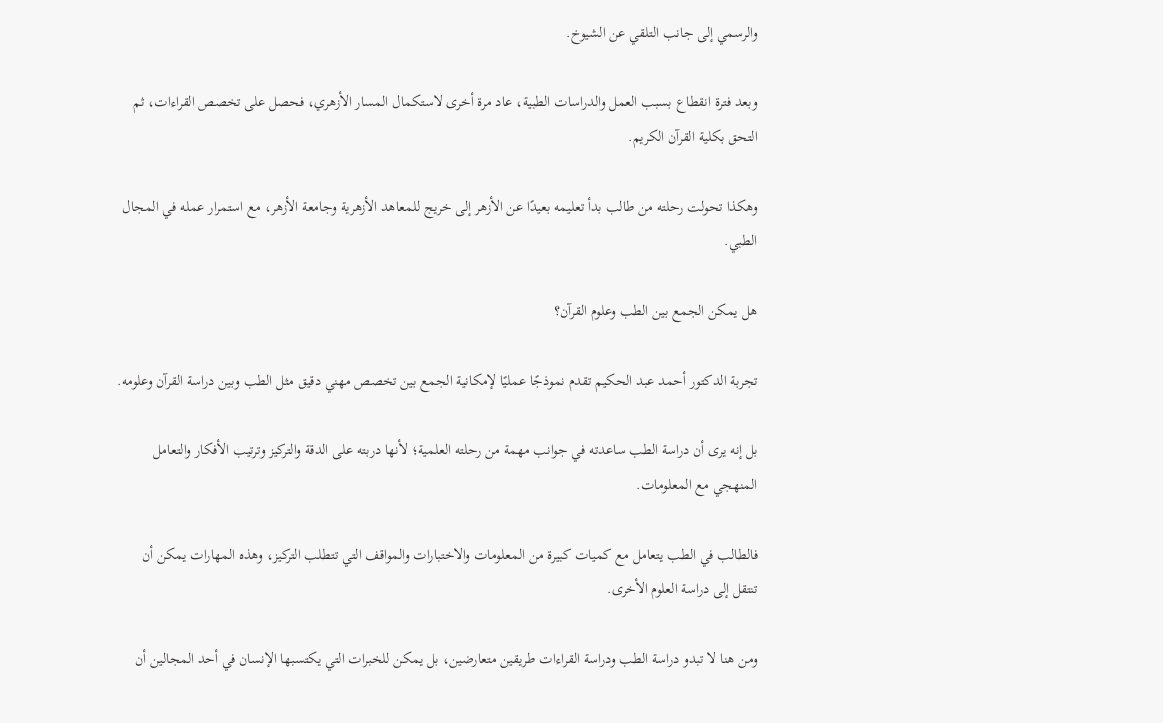والرسمي إلى جانب التلقي عن الشيوخ.

وبعد فترة انقطاع بسبب العمل والدراسات الطبية، عاد مرة أخرى لاستكمال المسار الأزهري، فحصل على تخصص القراءات، ثم التحق بكلية القرآن الكريم.

وهكذا تحولت رحلته من طالب بدأ تعليمه بعيدًا عن الأزهر إلى خريج للمعاهد الأزهرية وجامعة الأزهر، مع استمرار عمله في المجال الطبي.

هل يمكن الجمع بين الطب وعلوم القرآن؟

تجربة الدكتور أحمد عبد الحكيم تقدم نموذجًا عمليًا لإمكانية الجمع بين تخصص مهني دقيق مثل الطب وبين دراسة القرآن وعلومه.

بل إنه يرى أن دراسة الطب ساعدته في جوانب مهمة من رحلته العلمية؛ لأنها دربته على الدقة والتركيز وترتيب الأفكار والتعامل المنهجي مع المعلومات.

فالطالب في الطب يتعامل مع كميات كبيرة من المعلومات والاختبارات والمواقف التي تتطلب التركيز، وهذه المهارات يمكن أن تنتقل إلى دراسة العلوم الأخرى.

ومن هنا لا تبدو دراسة الطب ودراسة القراءات طريقين متعارضين، بل يمكن للخبرات التي يكتسبها الإنسان في أحد المجالين أن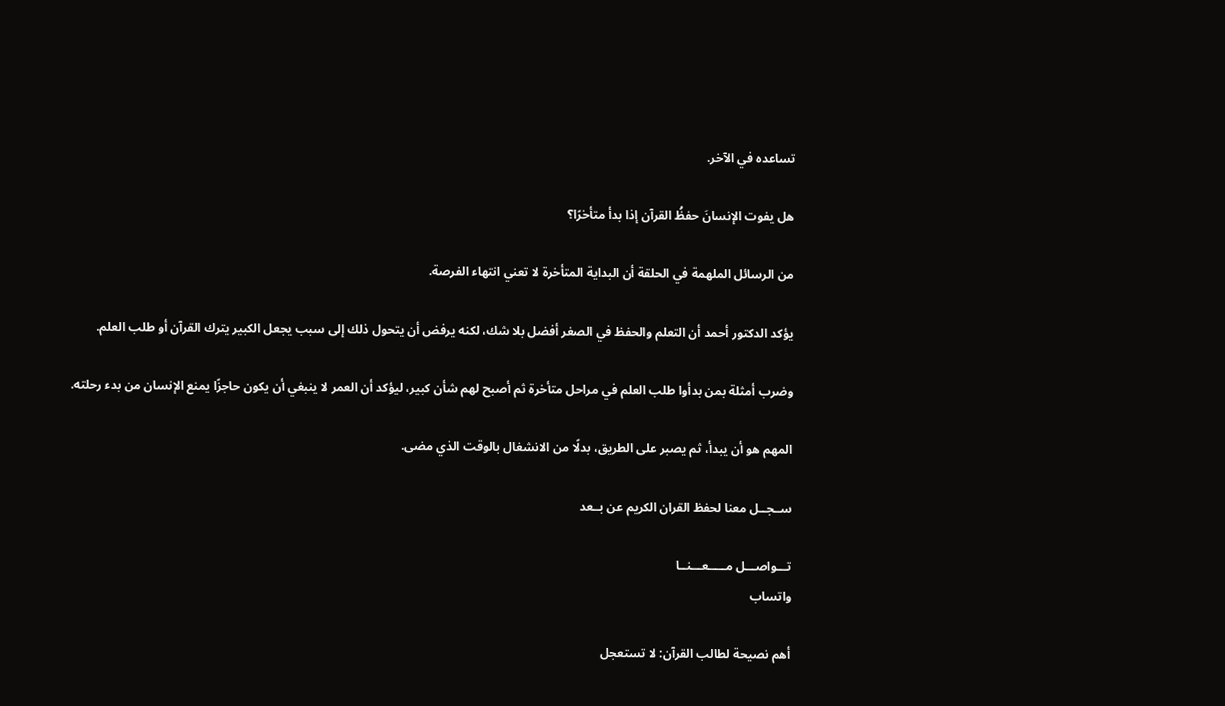تساعده في الآخر.

هل يفوت الإنسانَ حفظُ القرآن إذا بدأ متأخرًا؟

من الرسائل الملهمة في الحلقة أن البداية المتأخرة لا تعني انتهاء الفرصة.

يؤكد الدكتور أحمد أن التعلم والحفظ في الصغر أفضل بلا شك، لكنه يرفض أن يتحول ذلك إلى سبب يجعل الكبير يترك القرآن أو طلب العلم.

وضرب أمثلة بمن بدأوا طلب العلم في مراحل متأخرة ثم أصبح لهم شأن كبير، ليؤكد أن العمر لا ينبغي أن يكون حاجزًا يمنع الإنسان من بدء رحلته.

المهم هو أن يبدأ، ثم يصبر على الطريق، بدلًا من الانشغال بالوقت الذي مضى.

ســجــل معنا لحفظ القران الكريم عن بــعد

تـــواصـــل مـــــعـــنــا
واتساب

أهم نصيحة لطالب القرآن: لا تستعجل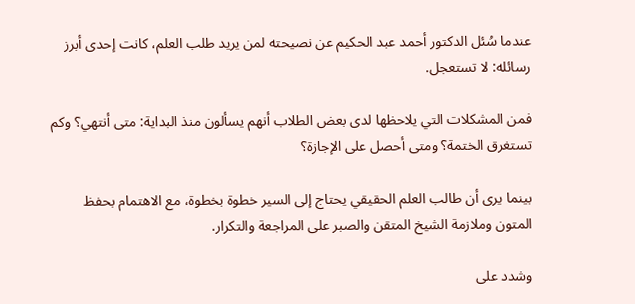عندما سُئل الدكتور أحمد عبد الحكيم عن نصيحته لمن يريد طلب العلم، كانت إحدى أبرز رسائله: لا تستعجل.

فمن المشكلات التي يلاحظها لدى بعض الطلاب أنهم يسألون منذ البداية: متى أنتهي؟ وكم تستغرق الختمة؟ ومتى أحصل على الإجازة؟

بينما يرى أن طالب العلم الحقيقي يحتاج إلى السير خطوة بخطوة، مع الاهتمام بحفظ المتون وملازمة الشيخ المتقن والصبر على المراجعة والتكرار.

وشدد على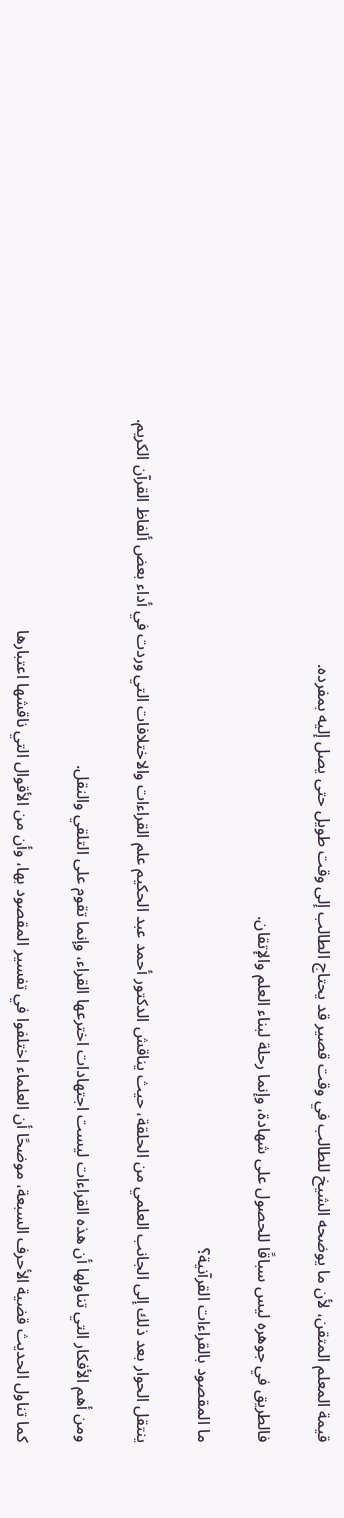قيمة المعلم المتقن، لأن ما يوضحه الشيخ للطالب في وقت قصير قد يحتاج الطالب إلى وقت طويل حتى يصل إليه بمفرده.

فالطريق في جوهره ليس سباقًا للحصول على شهادة، وإنما رحلة لبناء العلم والإتقان.

ما المقصود بالقراءات القرآنية؟

ينتقل الحوار بعد ذلك إلى الجانب العلمي من الحلقة، حيث يناقش الدكتور أحمد عبد الحكيم علم القراءات والاختلافات التي وردت في أداء بعض ألفاظ القرآن الكريم.

ومن أهم الأفكار التي تناولها أن هذه القراءات ليست اجتهادات اخترعها القراء، وإنما تقوم على التلقي والنقل.

كما تناول الحديث قضية الأحرف السبعة، موضحًا أن العلماء اختلفوا في تفسير المقصود بها، وأن من الأقوال التي ناقشها اعتبارها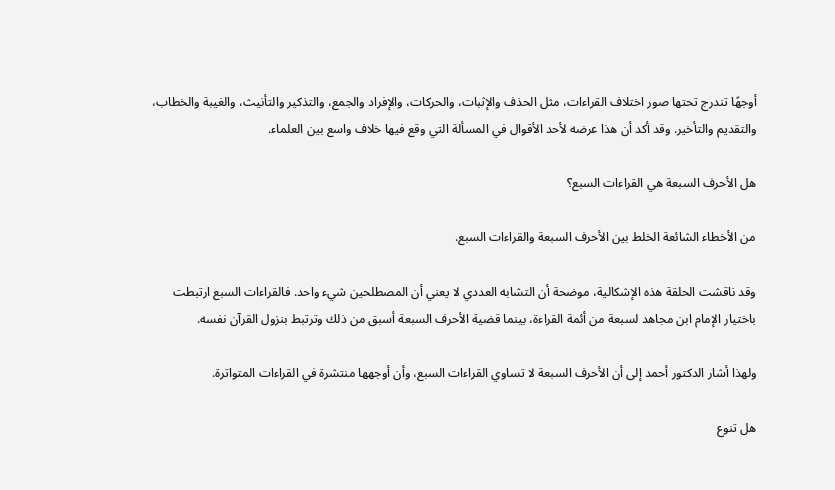أوجهًا تندرج تحتها صور اختلاف القراءات، مثل الحذف والإثبات، والحركات، والإفراد والجمع، والتذكير والتأنيث، والغيبة والخطاب، والتقديم والتأخير. وقد أكد أن هذا عرضه لأحد الأقوال في المسألة التي وقع فيها خلاف واسع بين العلماء.

هل الأحرف السبعة هي القراءات السبع؟

من الأخطاء الشائعة الخلط بين الأحرف السبعة والقراءات السبع.

وقد ناقشت الحلقة هذه الإشكالية، موضحة أن التشابه العددي لا يعني أن المصطلحين شيء واحد. فالقراءات السبع ارتبطت باختيار الإمام ابن مجاهد لسبعة من أئمة القراءة، بينما قضية الأحرف السبعة أسبق من ذلك وترتبط بنزول القرآن نفسه.

ولهذا أشار الدكتور أحمد إلى أن الأحرف السبعة لا تساوي القراءات السبع، وأن أوجهها منتشرة في القراءات المتواترة.

هل تنوع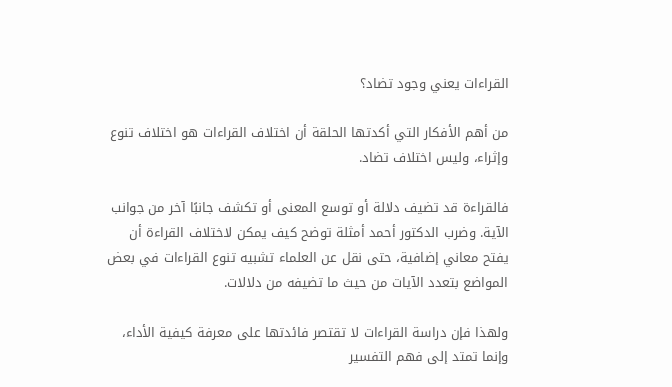القراءات يعني وجود تضاد؟

من أهم الأفكار التي أكدتها الحلقة أن اختلاف القراءات هو اختلاف تنوع وإثراء، وليس اختلاف تضاد.

فالقراءة قد تضيف دلالة أو توسع المعنى أو تكشف جانبًا آخر من جوانب الآية. وضرب الدكتور أحمد أمثلة توضح كيف يمكن لاختلاف القراءة أن يفتح معاني إضافية، حتى نقل عن العلماء تشبيه تنوع القراءات في بعض المواضع بتعدد الآيات من حيث ما تضيفه من دلالات.

ولهذا فإن دراسة القراءات لا تقتصر فائدتها على معرفة كيفية الأداء، وإنما تمتد إلى فهم التفسير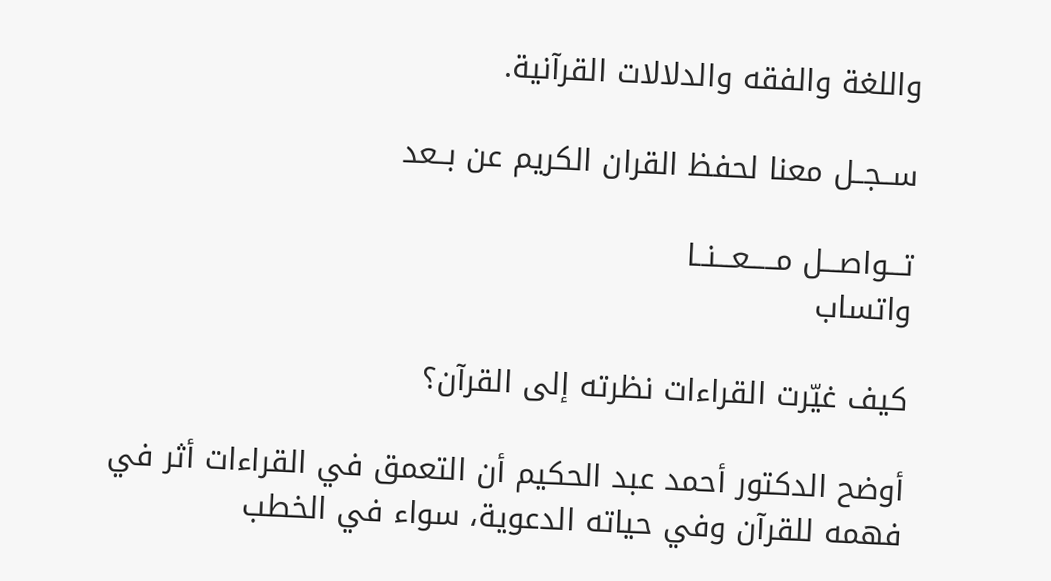واللغة والفقه والدلالات القرآنية.

ســجــل معنا لحفظ القران الكريم عن بــعد

تـــواصـــل مـــــعـــنــا
واتساب

كيف غيّرت القراءات نظرته إلى القرآن؟

أوضح الدكتور أحمد عبد الحكيم أن التعمق في القراءات أثر في فهمه للقرآن وفي حياته الدعوية، سواء في الخطب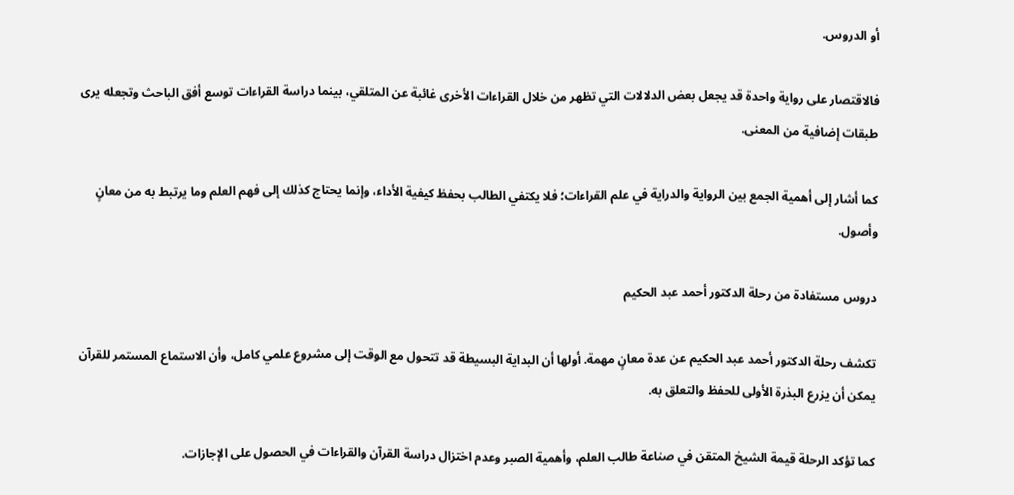أو الدروس.

فالاقتصار على رواية واحدة قد يجعل بعض الدلالات التي تظهر من خلال القراءات الأخرى غائبة عن المتلقي، بينما دراسة القراءات توسع أفق الباحث وتجعله يرى طبقات إضافية من المعنى.

كما أشار إلى أهمية الجمع بين الرواية والدراية في علم القراءات؛ فلا يكتفي الطالب بحفظ كيفية الأداء، وإنما يحتاج كذلك إلى فهم العلم وما يرتبط به من معانٍ وأصول.

دروس مستفادة من رحلة الدكتور أحمد عبد الحكيم

تكشف رحلة الدكتور أحمد عبد الحكيم عن عدة معانٍ مهمة. أولها أن البداية البسيطة قد تتحول مع الوقت إلى مشروع علمي كامل، وأن الاستماع المستمر للقرآن يمكن أن يزرع البذرة الأولى للحفظ والتعلق به.

كما تؤكد الرحلة قيمة الشيخ المتقن في صناعة طالب العلم، وأهمية الصبر وعدم اختزال دراسة القرآن والقراءات في الحصول على الإجازات.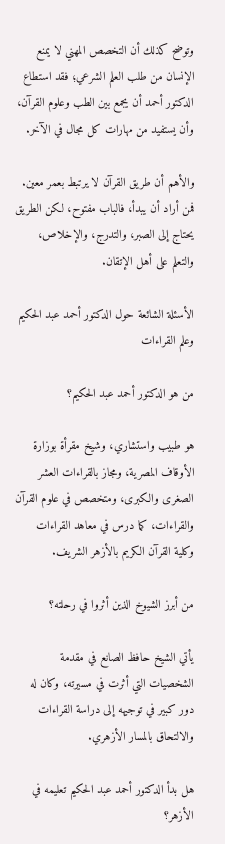وتوضح كذلك أن التخصص المهني لا يمنع الإنسان من طلب العلم الشرعي؛ فقد استطاع الدكتور أحمد أن يجمع بين الطب وعلوم القرآن، وأن يستفيد من مهارات كل مجال في الآخر.

والأهم أن طريق القرآن لا يرتبط بعمر معين. فمن أراد أن يبدأ، فالباب مفتوح، لكن الطريق يحتاج إلى الصبر، والتدرج، والإخلاص، والتعلم على أهل الإتقان.

الأسئلة الشائعة حول الدكتور أحمد عبد الحكيم وعلم القراءات

من هو الدكتور أحمد عبد الحكيم؟

هو طبيب واستشاري، وشيخ مقرأة بوزارة الأوقاف المصرية، ومجاز بالقراءات العشر الصغرى والكبرى، ومتخصص في علوم القرآن والقراءات، كما درس في معاهد القراءات وكلية القرآن الكريم بالأزهر الشريف.

من أبرز الشيوخ الذين أثروا في رحلته؟

يأتي الشيخ حافظ الصانع في مقدمة الشخصيات التي أثرت في مسيرته، وكان له دور كبير في توجيهه إلى دراسة القراءات والالتحاق بالمسار الأزهري.

هل بدأ الدكتور أحمد عبد الحكيم تعليمه في الأزهر؟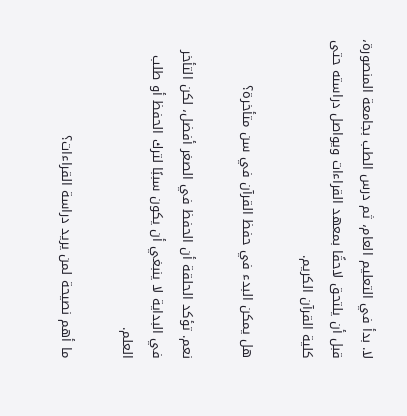لا. بدأ في التعليم العام، ثم درس الطب بجامعة المنصورة، قبل أن يلتحق لاحقًا بمعهد القراءات ويواصل دراسته حتى كلية القرآن الكريم.

هل يمكن البدء في حفظ القرآن في سن متأخرة؟

نعم. تؤكد الحلقة أن الحفظ في الصغر أفضل، لكن التأخر في البداية لا ينبغي أن يكون سببًا لترك الحفظ أو طلب العلم.

ما أهم نصيحة لمن يريد دراسة القراءات؟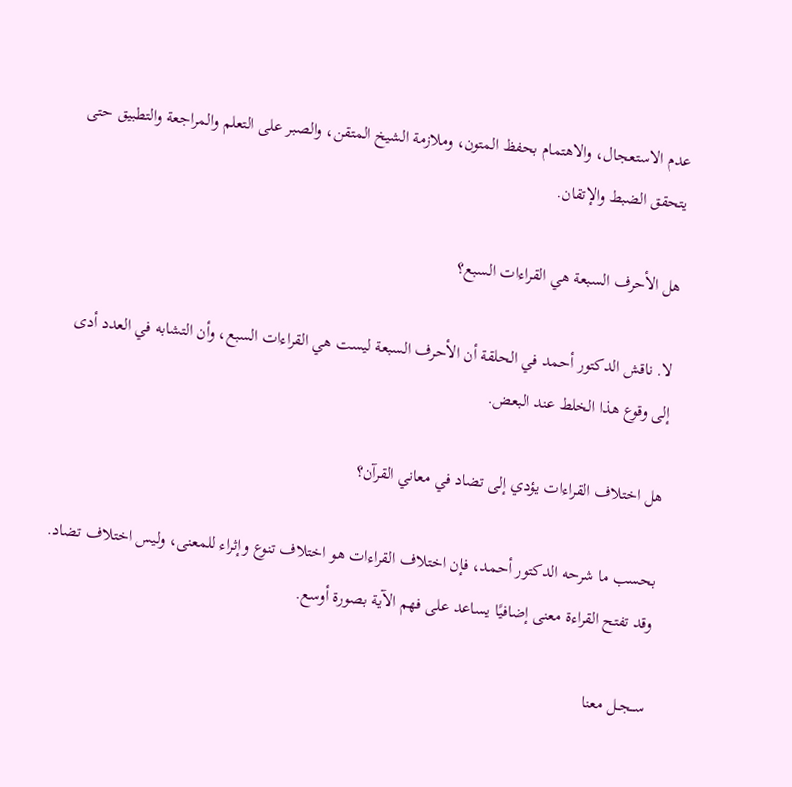عدم الاستعجال، والاهتمام بحفظ المتون، وملازمة الشيخ المتقن، والصبر على التعلم والمراجعة والتطبيق حتى يتحقق الضبط والإتقان.

هل الأحرف السبعة هي القراءات السبع؟

لا. ناقش الدكتور أحمد في الحلقة أن الأحرف السبعة ليست هي القراءات السبع، وأن التشابه في العدد أدى إلى وقوع هذا الخلط عند البعض.

هل اختلاف القراءات يؤدي إلى تضاد في معاني القرآن؟

بحسب ما شرحه الدكتور أحمد، فإن اختلاف القراءات هو اختلاف تنوع وإثراء للمعنى، وليس اختلاف تضاد. وقد تفتح القراءة معنى إضافيًا يساعد على فهم الآية بصورة أوسع.

ســجــل معنا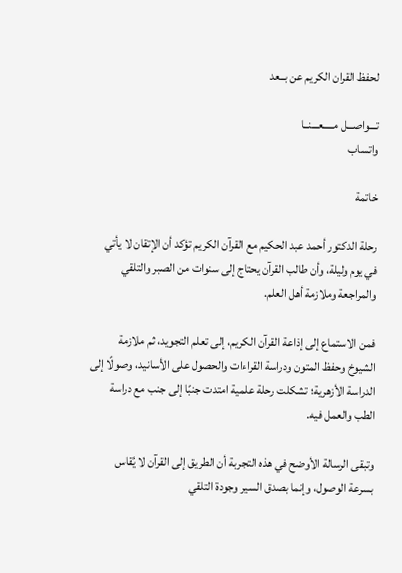لحفظ القران الكريم عن بــعد

تـــواصـــل مـــــعـــنــا
واتساب

خاتمة

رحلة الدكتور أحمد عبد الحكيم مع القرآن الكريم تؤكد أن الإتقان لا يأتي في يوم وليلة، وأن طالب القرآن يحتاج إلى سنوات من الصبر والتلقي والمراجعة وملازمة أهل العلم.

فمن الاستماع إلى إذاعة القرآن الكريم، إلى تعلم التجويد، ثم ملازمة الشيوخ وحفظ المتون ودراسة القراءات والحصول على الأسانيد، وصولًا إلى الدراسة الأزهرية؛ تشكلت رحلة علمية امتدت جنبًا إلى جنب مع دراسة الطب والعمل فيه.

وتبقى الرسالة الأوضح في هذه التجربة أن الطريق إلى القرآن لا يُقاس بسرعة الوصول، وإنما بصدق السير وجودة التلقي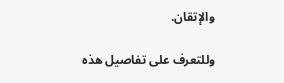والإتقان.

وللتعرف على تفاصيل هذه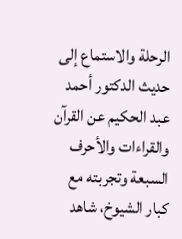الرحلة والاستماع إلى حديث الدكتور أحمد عبد الحكيم عن القرآن والقراءات والأحرف السبعة وتجربته مع كبار الشيوخ، شاهد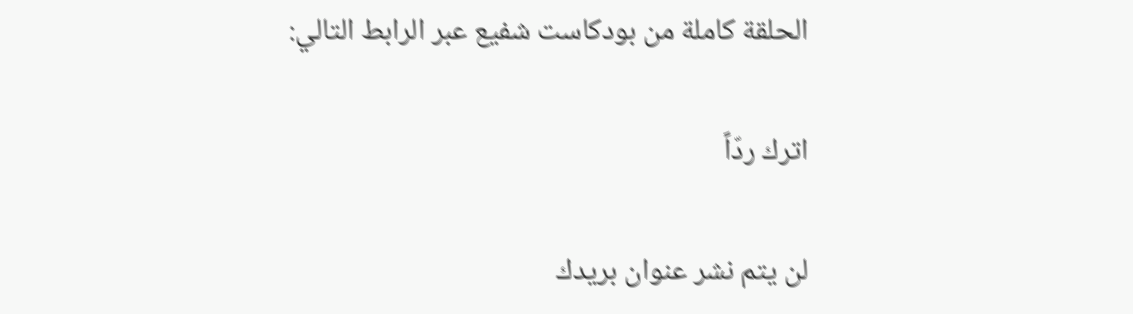الحلقة كاملة من بودكاست شفيع عبر الرابط التالي:

اترك ردّاً

لن يتم نشر عنوان بريدك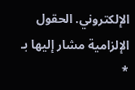الإلكتروني. الحقول الإلزامية مشار إليها بـ *